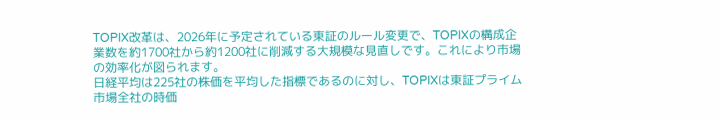TOPIX改革は、2026年に予定されている東証のルール変更で、TOPIXの構成企業数を約1700社から約1200社に削減する大規模な見直しです。これにより市場の効率化が図られます。
日経平均は225社の株価を平均した指標であるのに対し、TOPIXは東証プライム市場全社の時価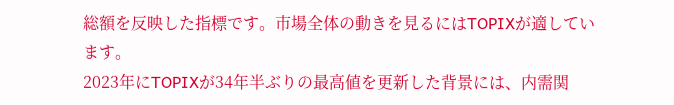総額を反映した指標です。市場全体の動きを見るにはTOPIXが適しています。
2023年にTOPIXが34年半ぶりの最高値を更新した背景には、内需関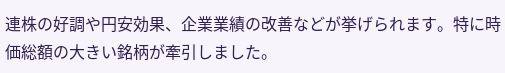連株の好調や円安効果、企業業績の改善などが挙げられます。特に時価総額の大きい銘柄が牽引しました。